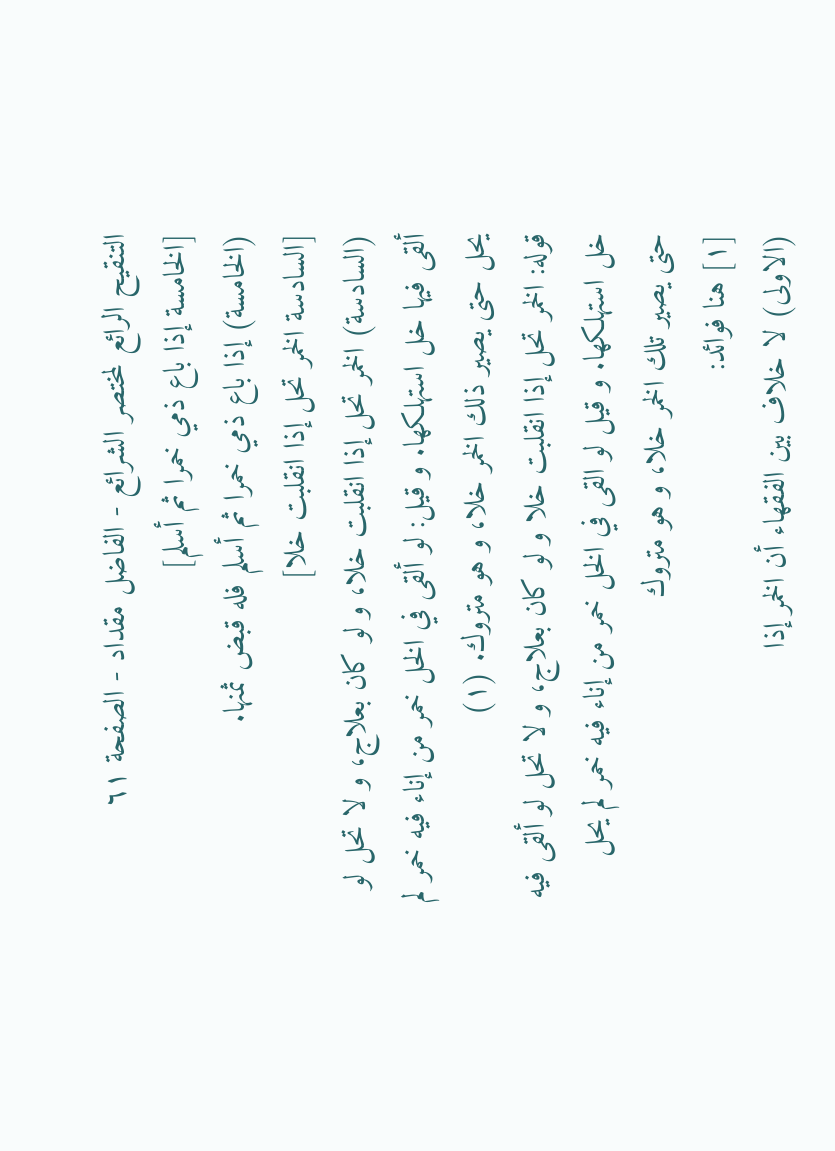التنقيح الرائع لمختصر الشرائع - الفاضل مقداد - الصفحة ٦١
[الخامسة إذا باع ذمي خمرا ثم أسلم]
(الخامسة) إذا باع ذمي خمرا ثم أسلم فله قبض ثمنها.
[السادسة الخمر تحل إذا انقلبت خلا]
(السادسة) الخمر تحل إذا انقلبت خلا، و لو كان بعلاج، و لا تحل لو ألقى فيها خل استهلكها. و قيل: لو ألقى في الخل خمر من إناء فيه خمر لم يحل حتى يصير ذلك الخمر خلا، و هو متروك. (١)
قوله: الخمر تحل إذا انقلبت خلا و لو كان بعلاج، و لا تحل لو ألقى فيه خل استهلكها. و قيل لو القى في الخل خمر من إناء فيه خمر لم يحل حتى يصير تلك الخمر خلا، و هو متروك
[١] هنا فوائد:
(الاولى) لا خلاف بين الفقهاء أن الخمر إذا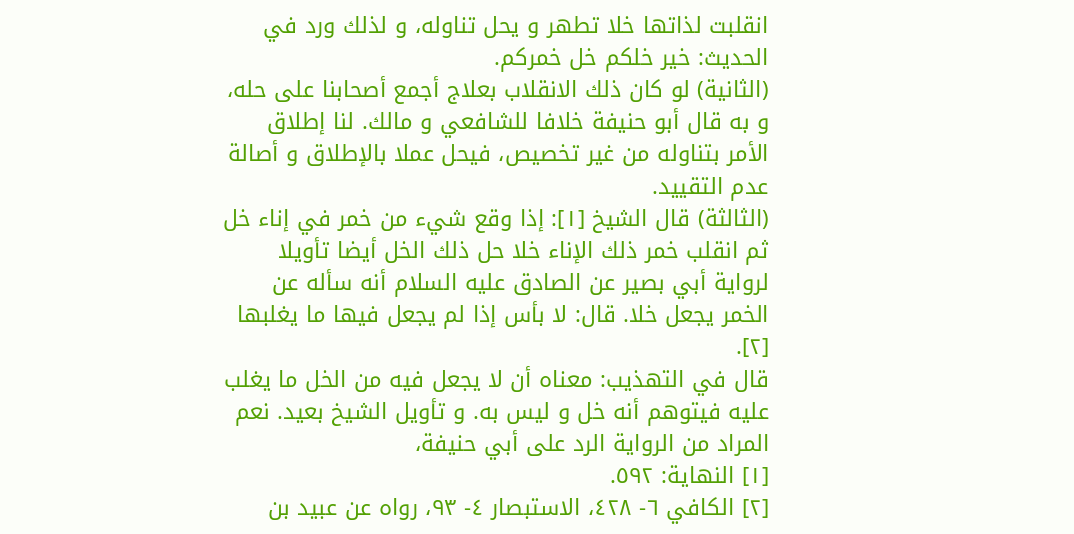انقلبت لذاتها خلا تطهر و يحل تناوله، و لذلك ورد في الحديث: خير خلكم خل خمركم.
(الثانية) لو كان ذلك الانقلاب بعلاج أجمع أصحابنا على حله، و به قال أبو حنيفة خلافا للشافعي و مالك. لنا إطلاق الأمر بتناوله من غير تخصيص، فيحل عملا بالإطلاق و أصالة عدم التقييد.
(الثالثة) قال الشيخ [١]: إذا وقع شيء من خمر في إناء خل ثم انقلب خمر ذلك الإناء خلا حل ذلك الخل أيضا تأويلا لرواية أبي بصير عن الصادق عليه السلام أنه سأله عن الخمر يجعل خلا. قال: لا بأس إذا لم يجعل فيها ما يغلبها [٢].
قال في التهذيب: معناه أن لا يجعل فيه من الخل ما يغلب عليه فيتوهم أنه خل و ليس به. و تأويل الشيخ بعيد. نعم المراد من الرواية الرد على أبي حنيفة،
[١] النهاية: ٥٩٢.
[٢] الكافي ٦- ٤٢٨، الاستبصار ٤- ٩٣، رواه عن عبيد بن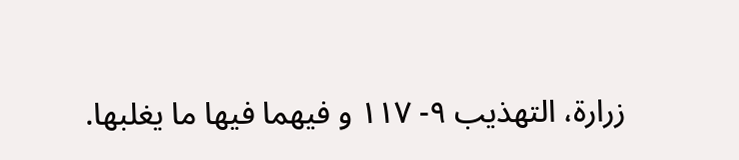زرارة، التهذيب ٩- ١١٧ و فيهما فيها ما يغلبها.